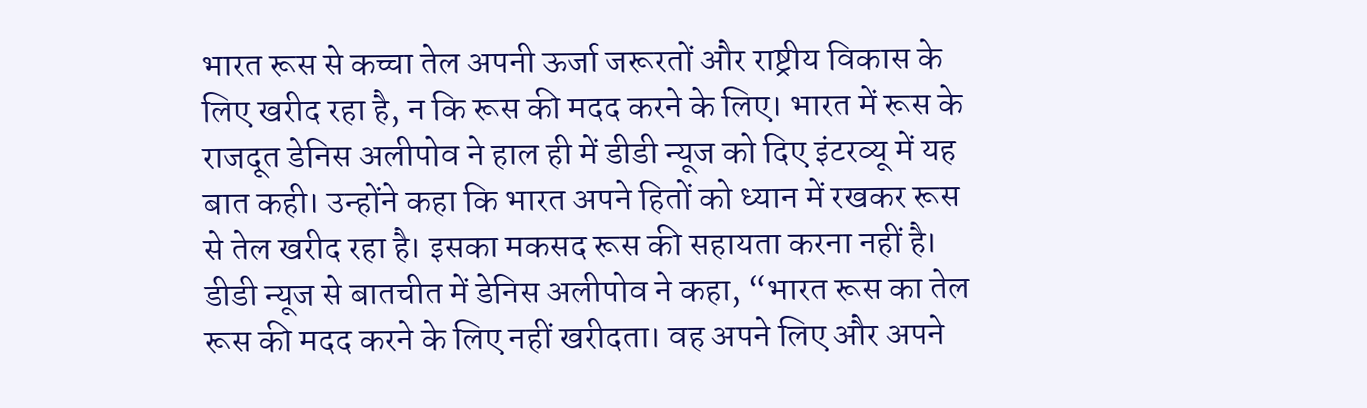भारत रूस से कच्चा तेल अपनी ऊर्जा जरूरतों और राष्ट्रीय विकास के लिए खरीद रहा है, न कि रूस की मदद करने के लिए। भारत में रूस के राजदूत डेनिस अलीपोव ने हाल ही में डीडी न्यूज को दिए इंटरव्यू में यह बात कही। उन्होंने कहा कि भारत अपने हितों को ध्यान में रखकर रूस से तेल खरीद रहा है। इसका मकसद रूस की सहायता करना नहीं है।
डीडी न्यूज से बातचीत में डेनिस अलीपोव ने कहा, “भारत रूस का तेल रूस की मदद करने के लिए नहीं खरीदता। वह अपने लिए और अपने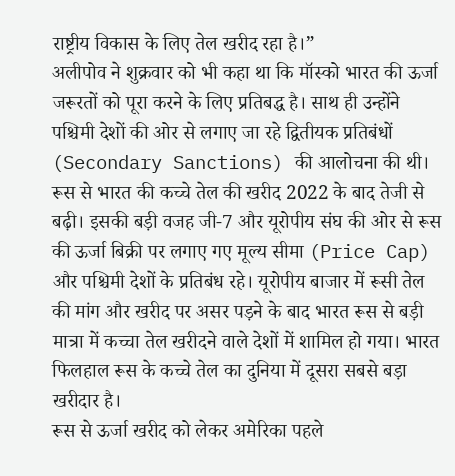राष्ट्रीय विकास के लिए तेल खरीद रहा है।”
अलीपोव ने शुक्रवार को भी कहा था कि मॉस्को भारत की ऊर्जा जरूरतों को पूरा करने के लिए प्रतिबद्ध है। साथ ही उन्होंने पश्चिमी देशों की ओर से लगाए जा रहे द्वितीयक प्रतिबंधों (Secondary Sanctions) की आलोचना की थी।
रूस से भारत की कच्चे तेल की खरीद 2022 के बाद तेजी से बढ़ी। इसकी बड़ी वजह जी-7 और यूरोपीय संघ की ओर से रूस की ऊर्जा बिक्री पर लगाए गए मूल्य सीमा (Price Cap) और पश्चिमी देशों के प्रतिबंध रहे। यूरोपीय बाजार में रूसी तेल की मांग और खरीद पर असर पड़ने के बाद भारत रूस से बड़ी मात्रा में कच्चा तेल खरीदने वाले देशों में शामिल हो गया। भारत फिलहाल रूस के कच्चे तेल का दुनिया में दूसरा सबसे बड़ा खरीदार है।
रूस से ऊर्जा खरीद को लेकर अमेरिका पहले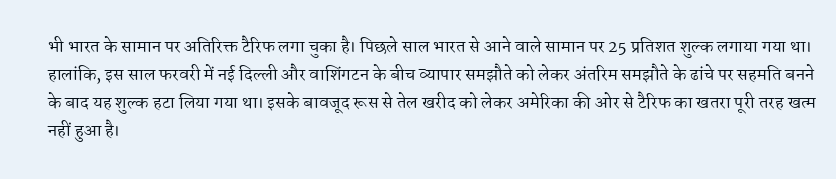भी भारत के सामान पर अतिरिक्त टैरिफ लगा चुका है। पिछले साल भारत से आने वाले सामान पर 25 प्रतिशत शुल्क लगाया गया था। हालांकि, इस साल फरवरी में नई दिल्ली और वाशिंगटन के बीच व्यापार समझौते को लेकर अंतरिम समझौते के ढांचे पर सहमति बनने के बाद यह शुल्क हटा लिया गया था। इसके बावजूद रूस से तेल खरीद को लेकर अमेरिका की ओर से टैरिफ का खतरा पूरी तरह खत्म नहीं हुआ है।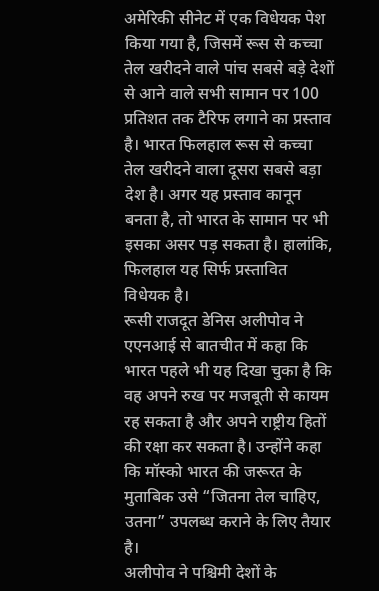अमेरिकी सीनेट में एक विधेयक पेश किया गया है, जिसमें रूस से कच्चा तेल खरीदने वाले पांच सबसे बड़े देशों से आने वाले सभी सामान पर 100 प्रतिशत तक टैरिफ लगाने का प्रस्ताव है। भारत फिलहाल रूस से कच्चा तेल खरीदने वाला दूसरा सबसे बड़ा देश है। अगर यह प्रस्ताव कानून बनता है, तो भारत के सामान पर भी इसका असर पड़ सकता है। हालांकि, फिलहाल यह सिर्फ प्रस्तावित विधेयक है।
रूसी राजदूत डेनिस अलीपोव ने एएनआई से बातचीत में कहा कि भारत पहले भी यह दिखा चुका है कि वह अपने रुख पर मजबूती से कायम रह सकता है और अपने राष्ट्रीय हितों की रक्षा कर सकता है। उन्होंने कहा कि मॉस्को भारत की जरूरत के मुताबिक उसे “जितना तेल चाहिए, उतना” उपलब्ध कराने के लिए तैयार है।
अलीपोव ने पश्चिमी देशों के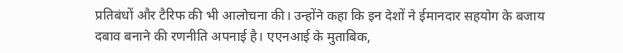प्रतिबंधों और टैरिफ की भी आलोचना की। उन्होंने कहा कि इन देशों ने ईमानदार सहयोग के बजाय दबाव बनाने की रणनीति अपनाई है। एएनआई के मुताबिक,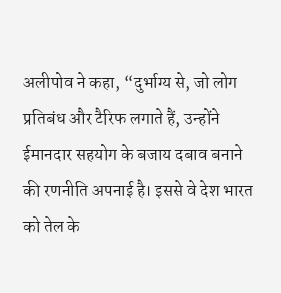अलीपोव ने कहा, “दुर्भाग्य से, जो लोग प्रतिबंध और टैरिफ लगाते हैं, उन्होंने ईमानदार सहयोग के बजाय दबाव बनाने की रणनीति अपनाई है। इससे वे देश भारत को तेल के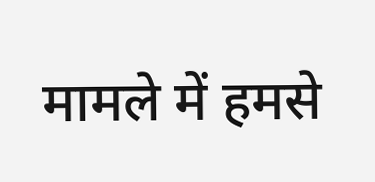मामले में हमसे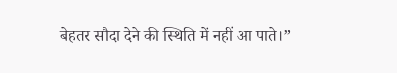बेहतर सौदा देने की स्थिति में नहीं आ पाते।”